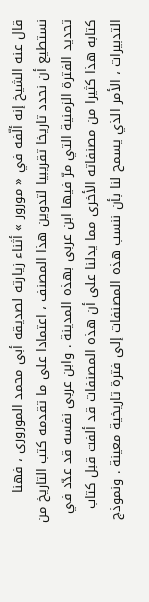قال عنه الشيخ إنه ألّفه في « مورور » أثناء زيارته لصديقه أبى محمد المورورى ، فهنا نستطيع أن نحدد تاريخا تقريبيا لتدوين هذا المصنف ، اعتمادا على ما تقدمه كتب التاريخ من تحديد الفترة الزمنية التي مرّ فيها ابن عربى بهذه المدينة . وابن عربى نفسه قد عدّد في كتابه هذا كثيرا من مصنفاته الأخرى مما يدلنا على أن هذه المصنفات قد ألفت قبل كتاب التدبيرات ، الأمر الذي يسمح لنا بأن ننسب هذه المصنفات إلى فترة تاريخية معينة . ونموذج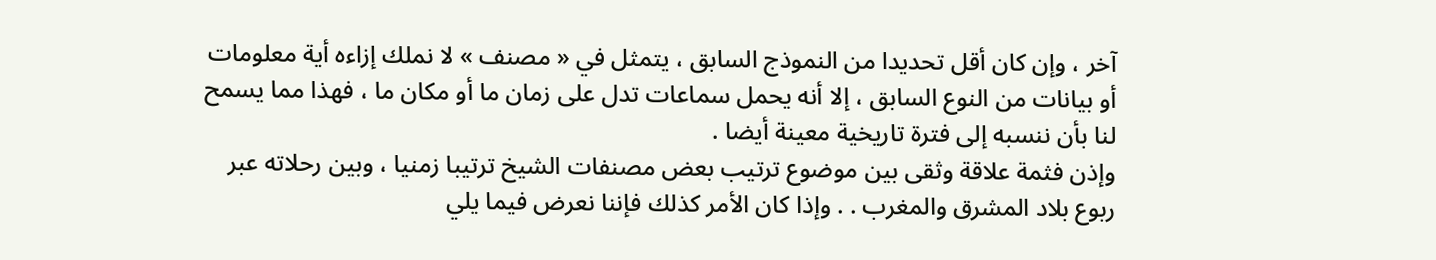آخر ، وإن كان أقل تحديدا من النموذج السابق ، يتمثل في « مصنف » لا نملك إزاءه أية معلومات أو بيانات من النوع السابق ، إلا أنه يحمل سماعات تدل على زمان ما أو مكان ما ، فهذا مما يسمح لنا بأن ننسبه إلى فترة تاريخية معينة أيضا .
وإذن فثمة علاقة وثقى بين موضوع ترتيب بعض مصنفات الشيخ ترتيبا زمنيا ، وبين رحلاته عبر ربوع بلاد المشرق والمغرب . . وإذا كان الأمر كذلك فإننا نعرض فيما يلي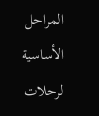المراحل الأساسية لرحلات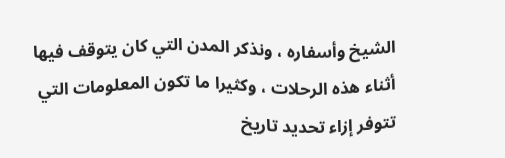الشيخ وأسفاره ، ونذكر المدن التي كان يتوقف فيها أثناء هذه الرحلات ، وكثيرا ما تكون المعلومات التي تتوفر إزاء تحديد تاريخ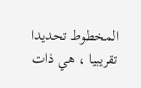المخطوط تحديدا تقريبيا ، هي ذات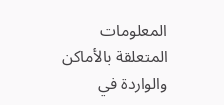المعلومات المتعلقة بالأماكن والواردة في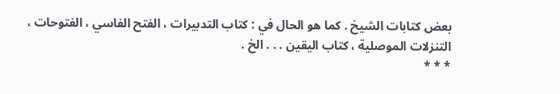بعض كتابات الشيخ . كما هو الحال في : كتاب التدبيرات ، الفتح الفاسي ، الفتوحات ، التنزلات الموصلية ، كتاب اليقين . . . الخ .
* * *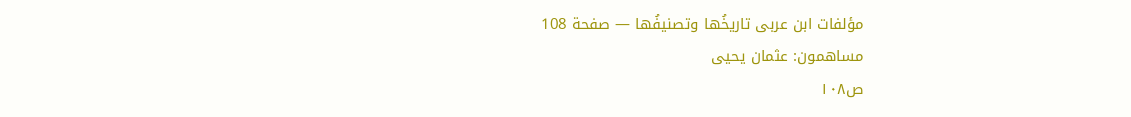مؤلفات ابن عربى تاريخُها وتصنيفُها — صفحة 108
مساهمون: عثمان يحيى
ص١٠٨